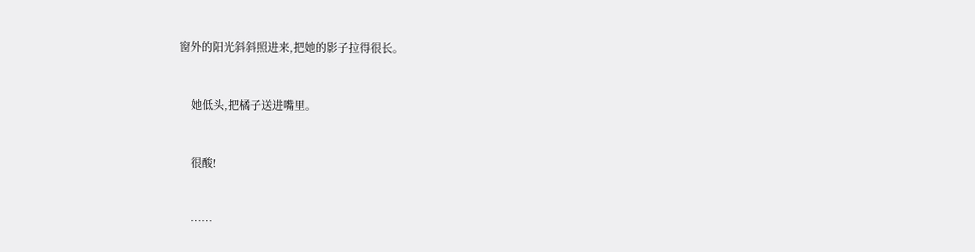窗外的阳光斜斜照进来,把她的影子拉得很长。


    她低头,把橘子送进嘴里。


    很酸!


    ……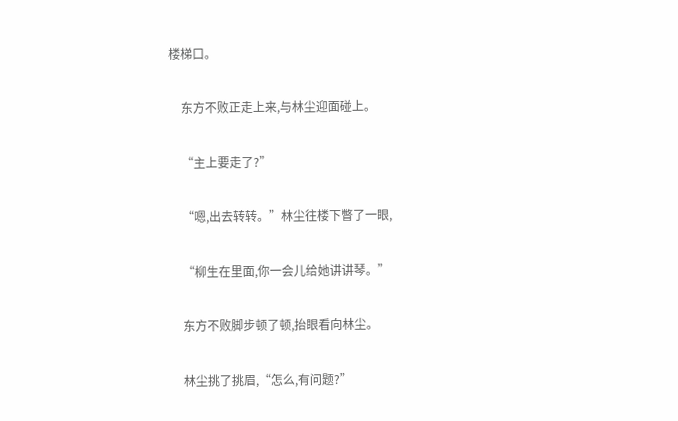楼梯口。


    东方不败正走上来,与林尘迎面碰上。


    “主上要走了?”


    “嗯,出去转转。”林尘往楼下瞥了一眼,


    “柳生在里面,你一会儿给她讲讲琴。”


    东方不败脚步顿了顿,抬眼看向林尘。


    林尘挑了挑眉,“怎么,有问题?”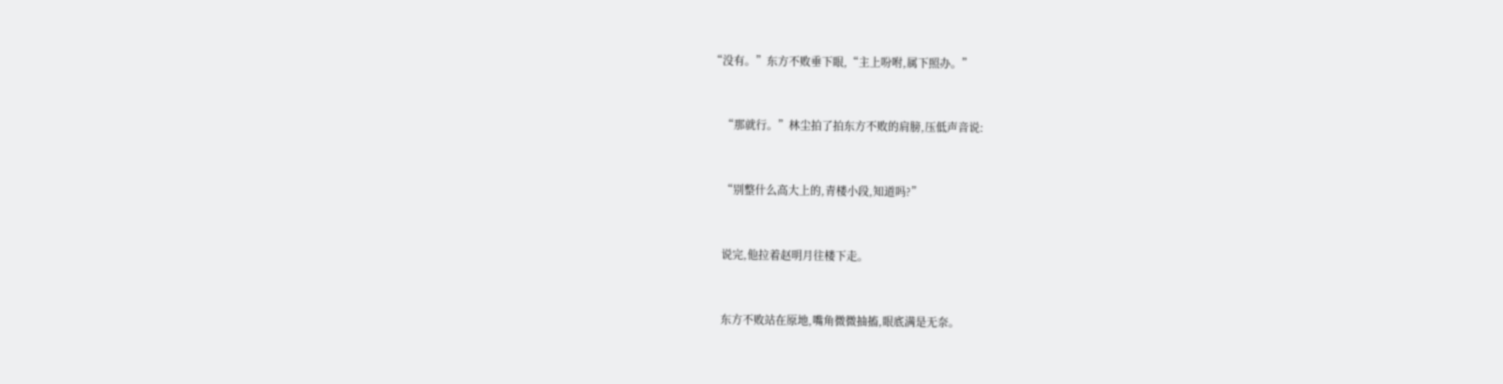“没有。”东方不败垂下眼,“主上吩咐,属下照办。”


    “那就行。”林尘拍了拍东方不败的肩膀,压低声音说:


    “别整什么高大上的,青楼小段,知道吗?”


    说完,他拉着赵明月往楼下走。


    东方不败站在原地,嘴角微微抽搐,眼底满是无奈。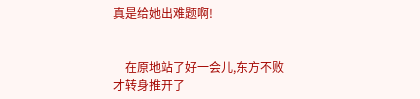真是给她出难题啊!


    在原地站了好一会儿,东方不败才转身推开了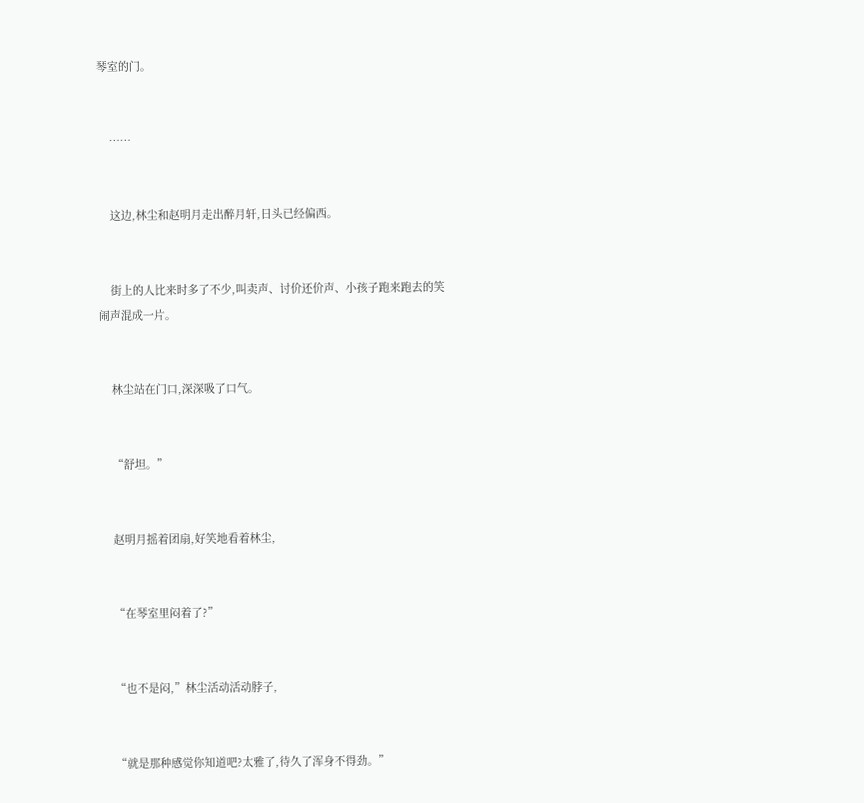琴室的门。


    ……


    这边,林尘和赵明月走出醉月轩,日头已经偏西。


    街上的人比来时多了不少,叫卖声、讨价还价声、小孩子跑来跑去的笑闹声混成一片。


    林尘站在门口,深深吸了口气。


    “舒坦。”


    赵明月摇着团扇,好笑地看着林尘,


    “在琴室里闷着了?”


    “也不是闷,”林尘活动活动脖子,


    “就是那种感觉你知道吧?太雅了,待久了浑身不得劲。”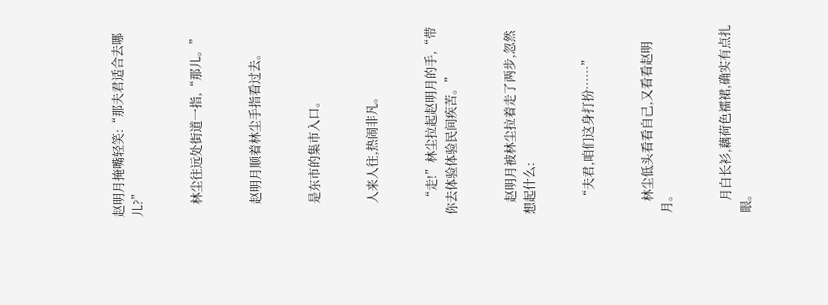赵明月掩嘴轻笑:“那夫君适合去哪儿?”


    林尘往远处街道一指,“那儿。”


    赵明月顺着林尘手指看过去。


    是东市的集市入口。


    人来人往,热闹非凡。


    “走!”林尘拉起赵明月的手,“带你去体验体验民间疾苦。”


    赵明月被林尘拉着走了两步,忽然想起什么:


    “夫君,咱们这身打扮……”


    林尘低头看看自己,又看看赵明月。


    月白长衫,藕荷色襦裙,确实有点扎眼。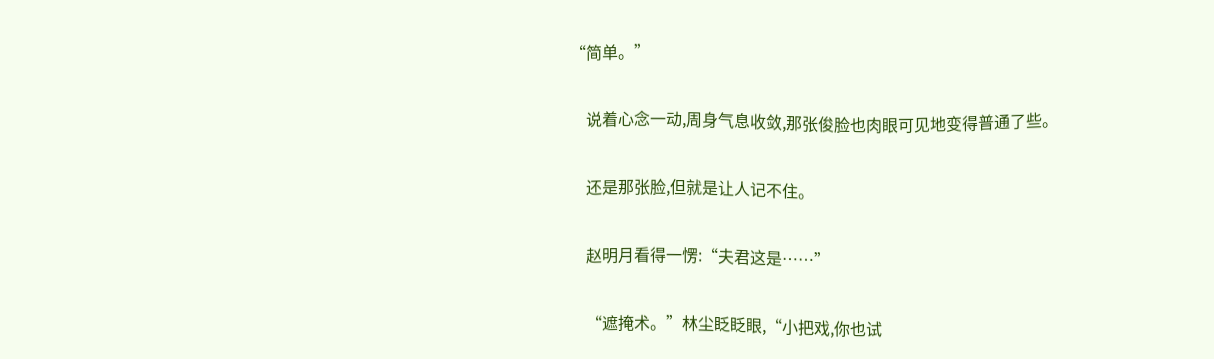“简单。”


    说着心念一动,周身气息收敛,那张俊脸也肉眼可见地变得普通了些。


    还是那张脸,但就是让人记不住。


    赵明月看得一愣:“夫君这是……”


    “遮掩术。”林尘眨眨眼,“小把戏,你也试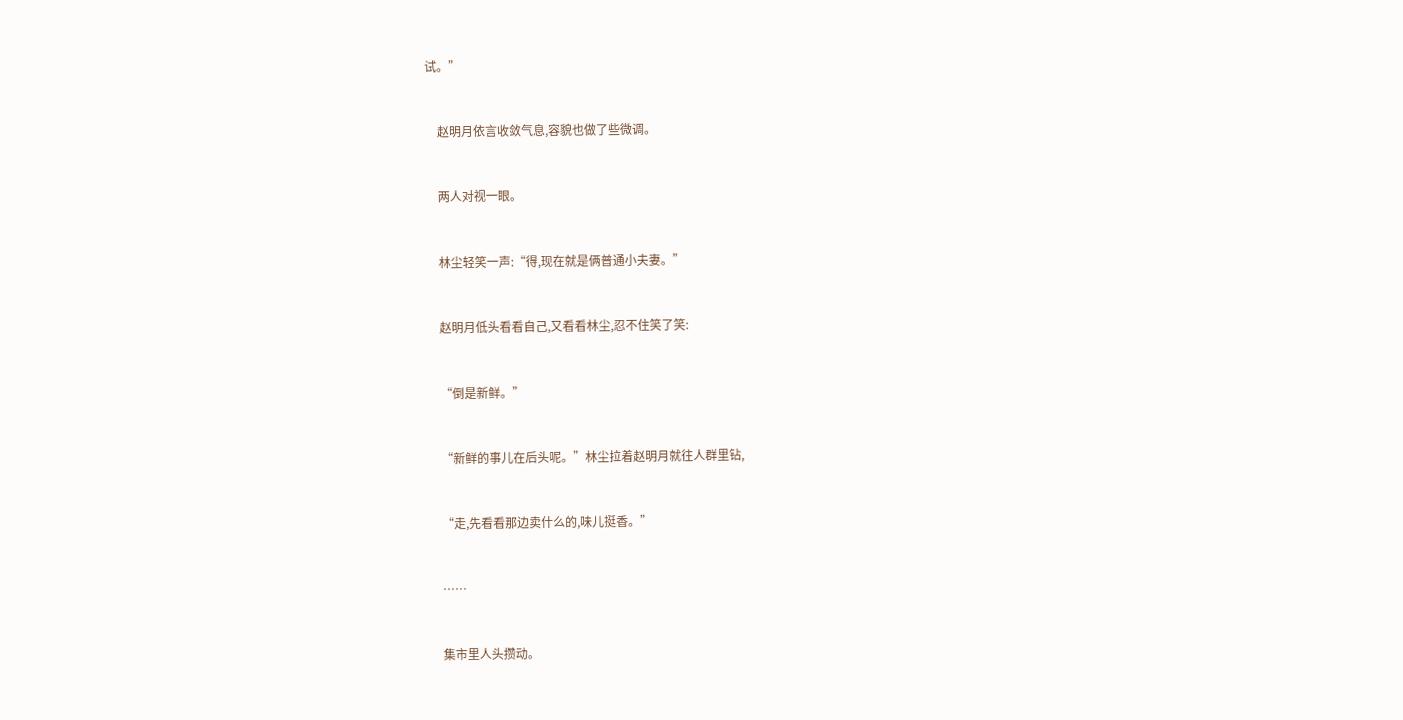试。”


    赵明月依言收敛气息,容貌也做了些微调。


    两人对视一眼。


    林尘轻笑一声:“得,现在就是俩普通小夫妻。”


    赵明月低头看看自己,又看看林尘,忍不住笑了笑:


    “倒是新鲜。”


    “新鲜的事儿在后头呢。”林尘拉着赵明月就往人群里钻,


    “走,先看看那边卖什么的,味儿挺香。”


    ……


    集市里人头攒动。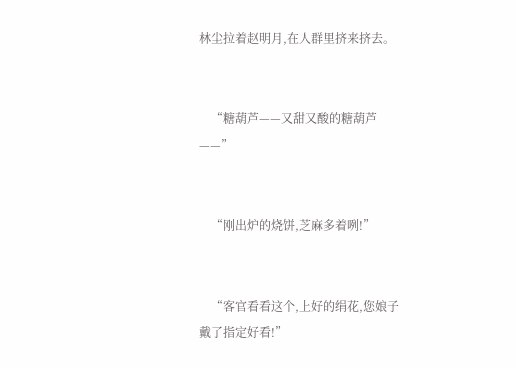林尘拉着赵明月,在人群里挤来挤去。


    “糖葫芦——又甜又酸的糖葫芦——”


    “刚出炉的烧饼,芝麻多着咧!”


    “客官看看这个,上好的绢花,您娘子戴了指定好看!”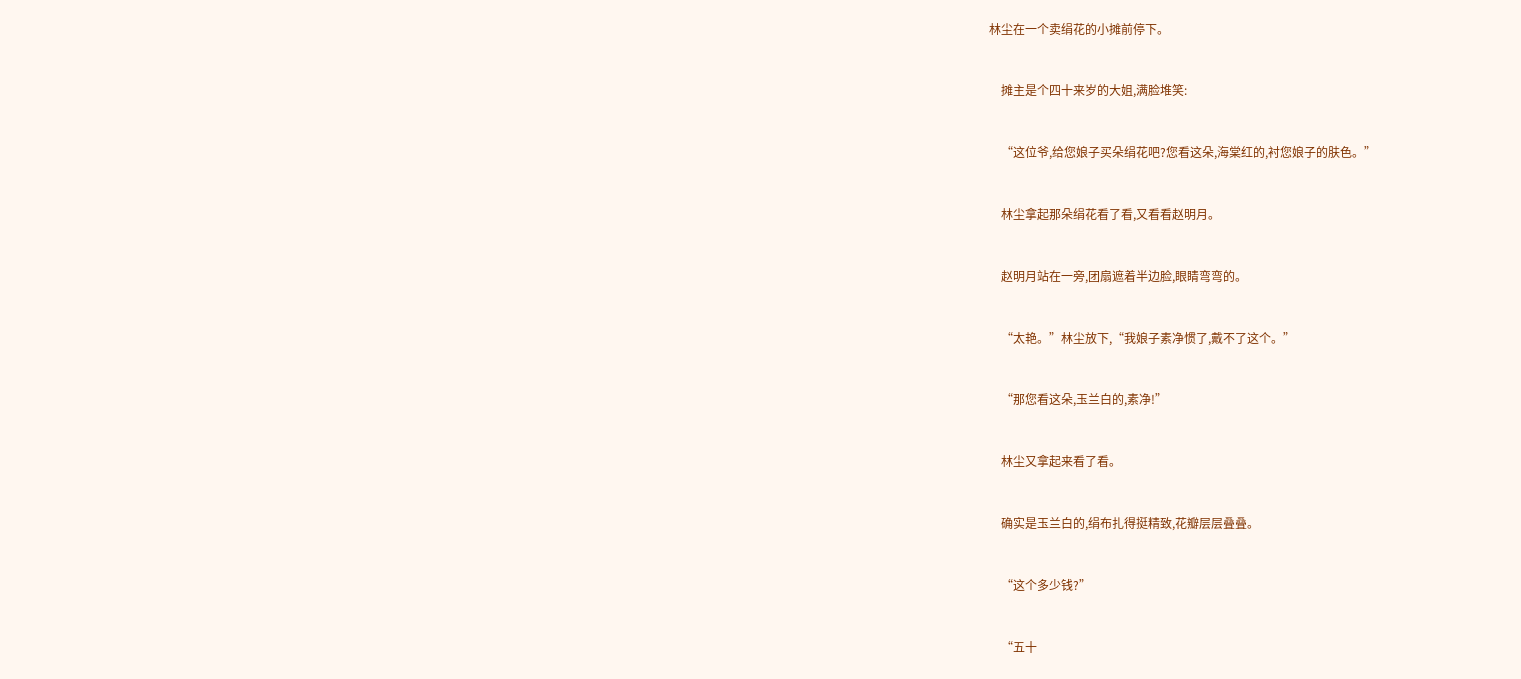林尘在一个卖绢花的小摊前停下。


    摊主是个四十来岁的大姐,满脸堆笑:


    “这位爷,给您娘子买朵绢花吧?您看这朵,海棠红的,衬您娘子的肤色。”


    林尘拿起那朵绢花看了看,又看看赵明月。


    赵明月站在一旁,团扇遮着半边脸,眼睛弯弯的。


    “太艳。”林尘放下,“我娘子素净惯了,戴不了这个。”


    “那您看这朵,玉兰白的,素净!”


    林尘又拿起来看了看。


    确实是玉兰白的,绢布扎得挺精致,花瓣层层叠叠。


    “这个多少钱?”


    “五十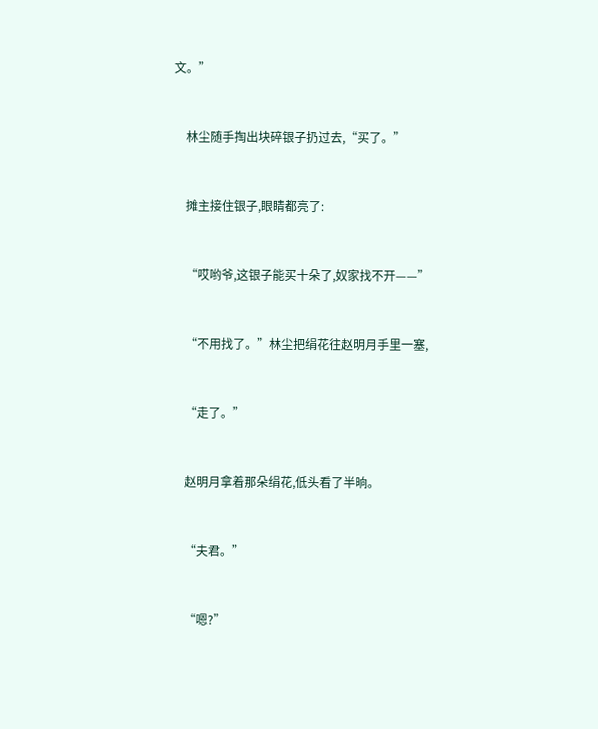文。”


    林尘随手掏出块碎银子扔过去,“买了。”


    摊主接住银子,眼睛都亮了:


    “哎哟爷,这银子能买十朵了,奴家找不开——”


    “不用找了。”林尘把绢花往赵明月手里一塞,


    “走了。”


    赵明月拿着那朵绢花,低头看了半晌。


    “夫君。”


    “嗯?”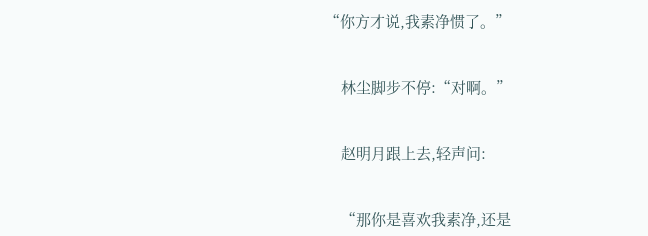“你方才说,我素净惯了。”


    林尘脚步不停:“对啊。”


    赵明月跟上去,轻声问:


    “那你是喜欢我素净,还是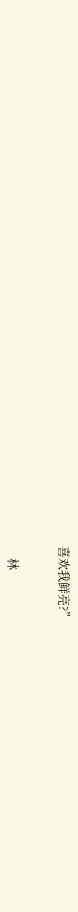喜欢我鲜亮?”


    林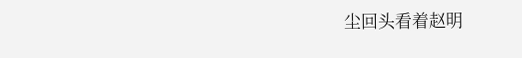尘回头看着赵明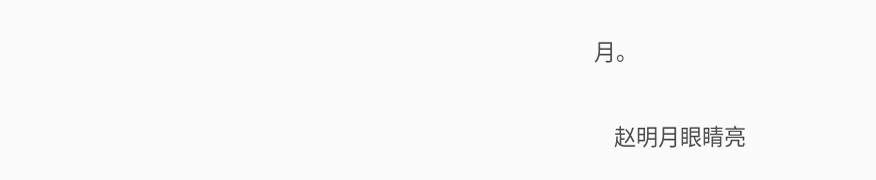月。


    赵明月眼睛亮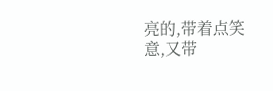亮的,带着点笑意,又带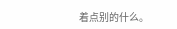着点别的什么。